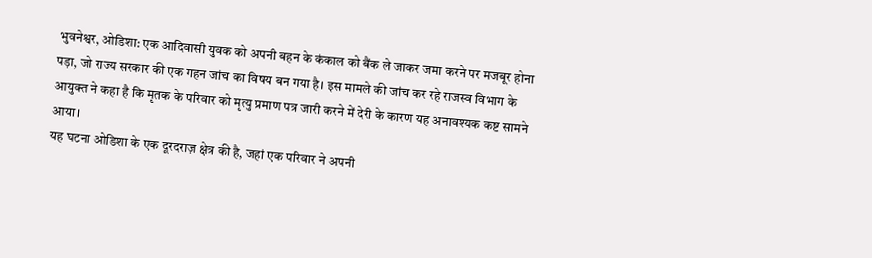भुवनेश्वर, ओडिशा: एक आदिवासी युवक को अपनी बहन के कंकाल को बैंक ले जाकर जमा करने पर मजबूर होना पड़ा, जो राज्य सरकार की एक गहन जांच का विषय बन गया है। इस मामले की जांच कर रहे राजस्व विभाग के आयुक्त ने कहा है कि मृतक के परिवार को मृत्यु प्रमाण पत्र जारी करने में देरी के कारण यह अनावश्यक कष्ट सामने आया।
यह घटना ओडिशा के एक दूरदराज़ क्षेत्र की है, जहां एक परिवार ने अपनी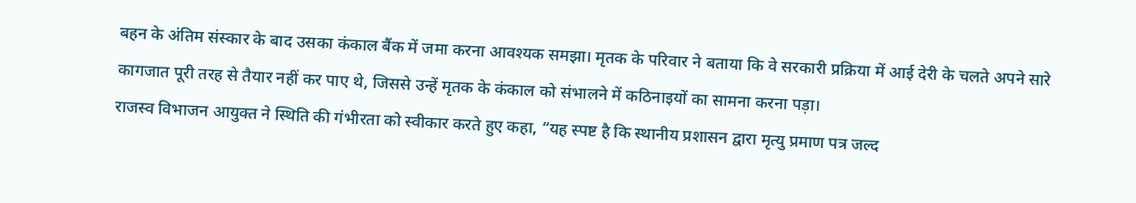बहन के अंतिम संस्कार के बाद उसका कंकाल बैंक में जमा करना आवश्यक समझा। मृतक के परिवार ने बताया कि वे सरकारी प्रक्रिया में आई देरी के चलते अपने सारे कागजात पूरी तरह से तैयार नहीं कर पाए थे, जिससे उन्हें मृतक के कंकाल को संभालने में कठिनाइयों का सामना करना पड़ा।
राजस्व विभाजन आयुक्त ने स्थिति की गंभीरता को स्वीकार करते हुए कहा, “यह स्पष्ट है कि स्थानीय प्रशासन द्वारा मृत्यु प्रमाण पत्र जल्द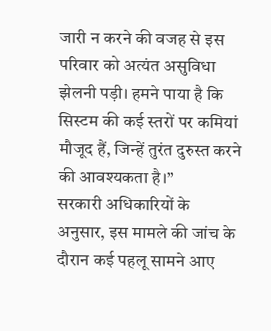जारी न करने की वजह से इस परिवार को अत्यंत असुविधा झेलनी पड़ी। हमने पाया है कि सिस्टम की कई स्तरों पर कमियां मौजूद हैं, जिन्हें तुरंत दुरुस्त करने की आवश्यकता है।”
सरकारी अधिकारियों के अनुसार, इस मामले की जांच के दौरान कई पहलू सामने आए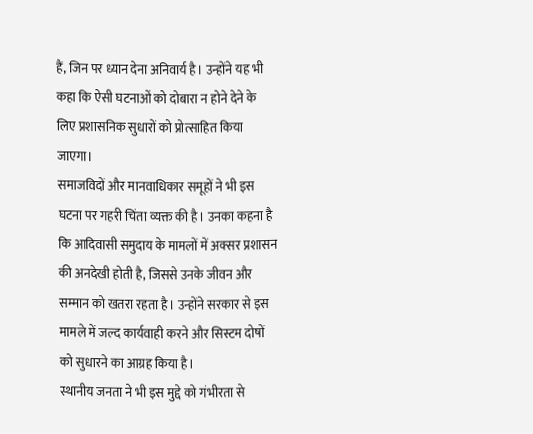हैं, जिन पर ध्यान देना अनिवार्य है। उन्होंने यह भी कहा कि ऐसी घटनाओं को दोबारा न होने देने के लिए प्रशासनिक सुधारों को प्रोत्साहित किया जाएगा।
समाजविदों और मानवाधिकार समूहों ने भी इस घटना पर गहरी चिंता व्यक्त की है। उनका कहना है कि आदिवासी समुदाय के मामलों में अक्सर प्रशासन की अनदेखी होती है, जिससे उनके जीवन और सम्मान को खतरा रहता है। उन्होंने सरकार से इस मामले में जल्द कार्यवाही करने और सिस्टम दोषों को सुधारने का आग्रह किया है।
स्थानीय जनता ने भी इस मुद्दे को गंभीरता से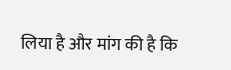लिया है और मांग की है कि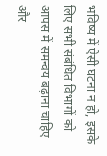भविष्य में ऐसी घटना न हो, इसके लिए सभी संबंधित विभागों को आपस में समन्वय बढ़ाना चाहिए और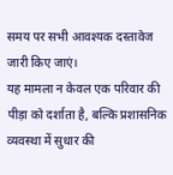समय पर सभी आवश्यक दस्तावेज जारी किए जाएं।
यह मामला न केवल एक परिवार की पीड़ा को दर्शाता है, बल्कि प्रशासनिक व्यवस्था में सुधार की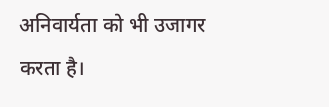अनिवार्यता को भी उजागर करता है।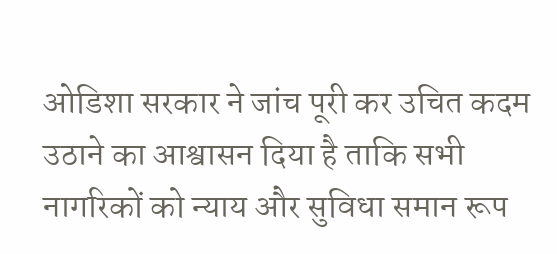ओडिशा सरकार ने जांच पूरी कर उचित कदम उठाने का आश्वासन दिया है ताकि सभी नागरिकों को न्याय और सुविधा समान रूप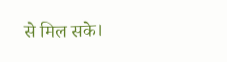से मिल सके।